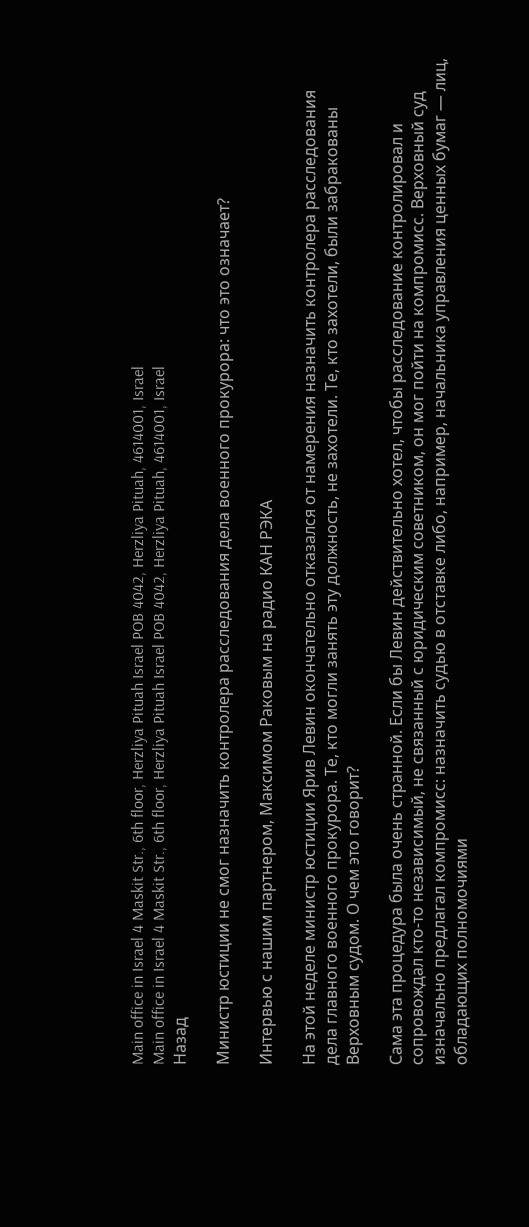Main office in Israel 4 Maskit Str., 6th floor, Herzliya Pituah Israel POB 4042, Herzliya Pituah, 4614001, Israel
Main office in Israel 4 Maskit Str., 6th floor, Herzliya Pituah Israel POB 4042, Herzliya Pituah, 4614001, Israel
Назад

Министр юстиции не смог назначить контролера расследования дела военного прокурора: что это означает?

Интервью с нашим партнером, Максимом Раковым на радио КАН РЭКА

На этой неделе министр юстиции Ярив Левин окончательно отказался от намерения назначить контролера расследования дела главного военного прокурора. Те, кто могли занять эту должность, не захотели. Те, кто захотели, были забракованы Верховным судом. О чем это говорит?

Сама эта процедура была очень странной. Если бы Левин действительно хотел, чтобы расследование контролировал и сопровождал кто-то независимый, не связанный с юридическим советником, он мог пойти на компромисс. Верховный суд изначально предлагал компромисс: назначить судью в отставке либо, например, начальника управления ценных бумаг — лиц, обладающих полномочиями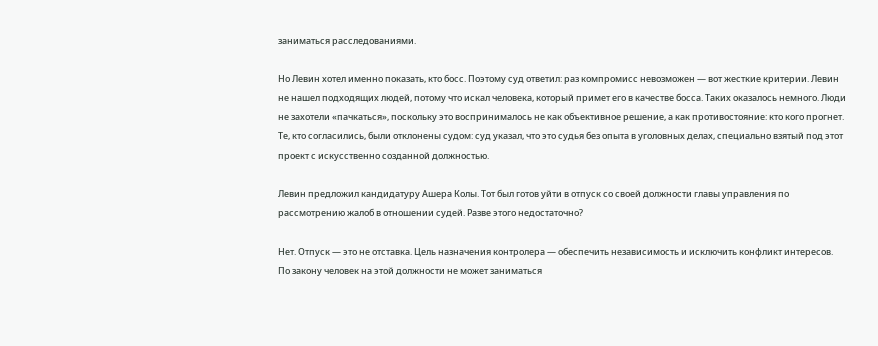заниматься расследованиями.

Но Левин хотел именно показать, кто босс. Поэтому суд ответил: раз компромисс невозможен — вот жесткие критерии. Левин не нашел подходящих людей, потому что искал человека, который примет его в качестве босса. Таких оказалось немного. Люди не захотели «пачкаться», поскольку это воспринималось не как объективное решение, а как противостояние: кто кого прогнет. Те, кто согласились, были отклонены судом: суд указал, что это судья без опыта в уголовных делах, специально взятый под этот проект с искусственно созданной должностью.

Левин предложил кандидатуру Ашера Колы. Тот был готов уйти в отпуск со своей должности главы управления по рассмотрению жалоб в отношении судей. Разве этого недостаточно?

Нет. Отпуск — это не отставка. Цель назначения контролера — обеспечить независимость и исключить конфликт интересов. По закону человек на этой должности не может заниматься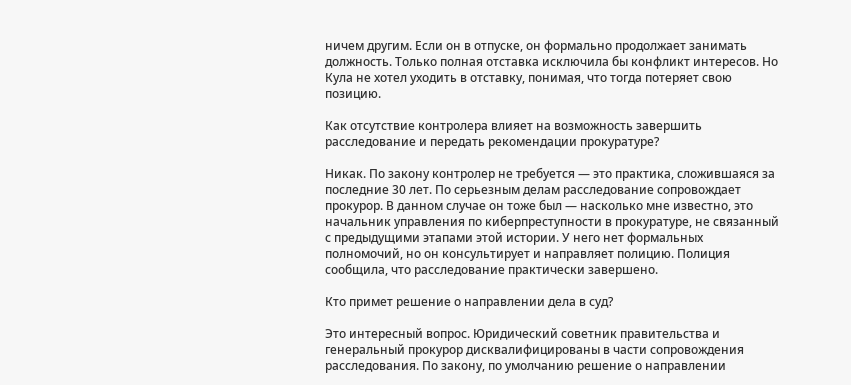ничем другим. Если он в отпуске, он формально продолжает занимать должность. Только полная отставка исключила бы конфликт интересов. Но Кула не хотел уходить в отставку, понимая, что тогда потеряет свою позицию.

Как отсутствие контролера влияет на возможность завершить расследование и передать рекомендации прокуратуре?

Никак. По закону контролер не требуется — это практика, сложившаяся за последние 30 лет. По серьезным делам расследование сопровождает прокурор. В данном случае он тоже был — насколько мне известно, это начальник управления по киберпреступности в прокуратуре, не связанный с предыдущими этапами этой истории. У него нет формальных полномочий, но он консультирует и направляет полицию. Полиция сообщила, что расследование практически завершено.

Кто примет решение о направлении дела в суд?

Это интересный вопрос. Юридический советник правительства и генеральный прокурор дисквалифицированы в части сопровождения расследования. По закону, по умолчанию решение о направлении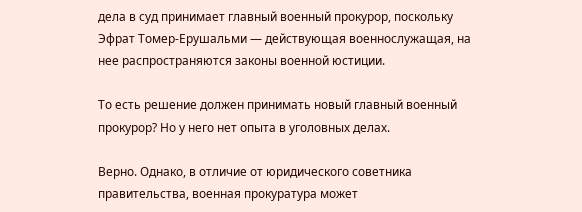дела в суд принимает главный военный прокурор, поскольку Эфрат Томер-Ерушальми — действующая военнослужащая, на нее распространяются законы военной юстиции.

То есть решение должен принимать новый главный военный прокурор? Но у него нет опыта в уголовных делах.

Верно. Однако, в отличие от юридического советника правительства, военная прокуратура может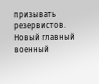призывать резервистов. Новый главный военный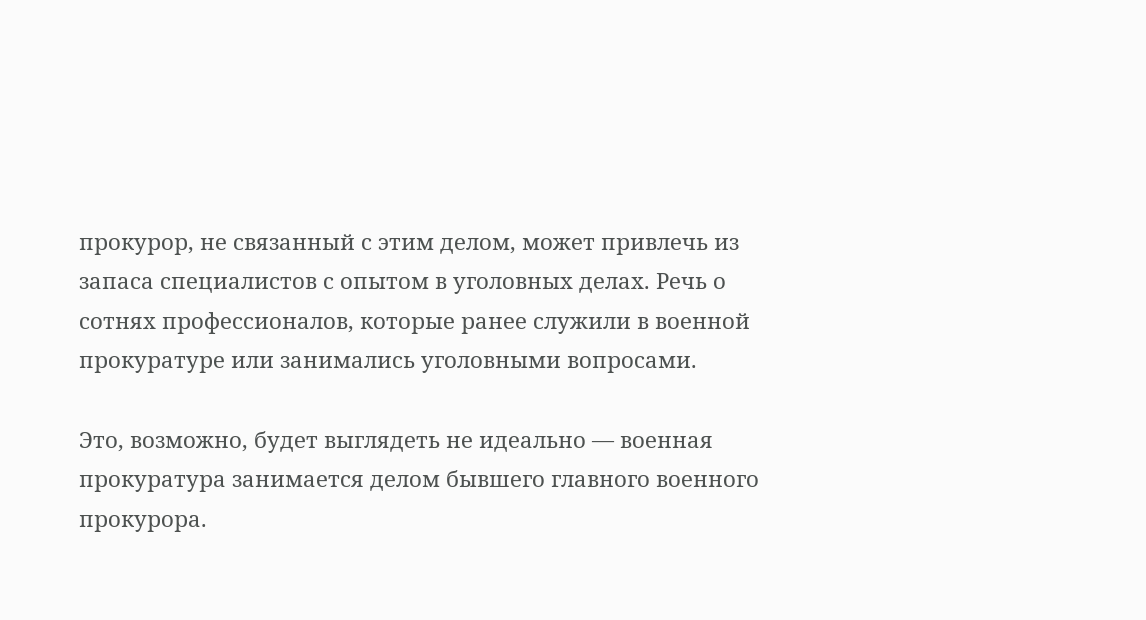прокурор, не связанный с этим делом, может привлечь из запаса специалистов с опытом в уголовных делах. Речь о сотнях профессионалов, которые ранее служили в военной прокуратуре или занимались уголовными вопросами.

Это, возможно, будет выглядеть не идеально — военная прокуратура занимается делом бывшего главного военного прокурора.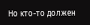Но кто-то должен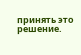принять это решение.